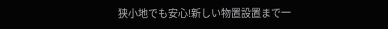狭小地でも安心!新しい物置設置まで一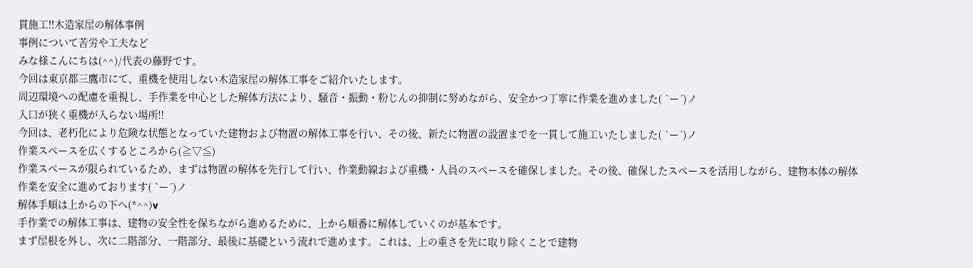貫施工!!木造家屋の解体事例
事例について苦労や工夫など
みな様こんにちは(^^)/代表の藤野です。
今回は東京都三鷹市にて、重機を使用しない木造家屋の解体工事をご紹介いたします。
周辺環境への配慮を重視し、手作業を中心とした解体方法により、騒音・振動・粉じんの抑制に努めながら、安全かつ丁寧に作業を進めました( `ー´)ノ
入口が狭く重機が入らない場所!!
今回は、老朽化により危険な状態となっていた建物および物置の解体工事を行い、その後、新たに物置の設置までを一貫して施工いたしました( `ー´)ノ
作業スペースを広くするところから(≧▽≦)
作業スペースが限られているため、まずは物置の解体を先行して行い、作業動線および重機・人員のスペースを確保しました。その後、確保したスペースを活用しながら、建物本体の解体作業を安全に進めております( `ー´)ノ
解体手順は上からの下へ(*^^)v
手作業での解体工事は、建物の安全性を保ちながら進めるために、上から順番に解体していくのが基本です。
まず屋根を外し、次に二階部分、一階部分、最後に基礎という流れで進めます。これは、上の重さを先に取り除くことで建物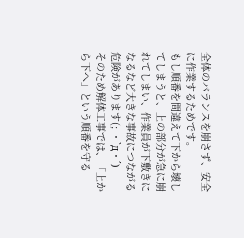全体のバランスを崩さず、安全に作業するためです。
もし順番を間違えて下から壊してしまうと、上の部分が急に崩れてしまい、作業員が下敷きになるなど大きな事故につながる危険があります(; ・`д・´)
そのため解体工事では、「上から下へ」という順番を守る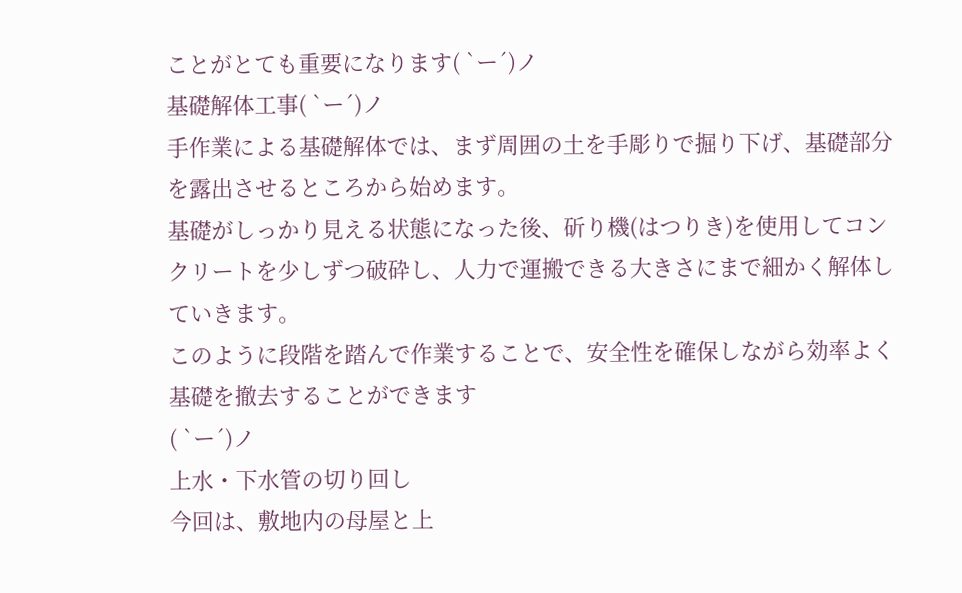ことがとても重要になります( `ー´)ノ
基礎解体工事( `ー´)ノ
手作業による基礎解体では、まず周囲の土を手彫りで掘り下げ、基礎部分を露出させるところから始めます。
基礎がしっかり見える状態になった後、斫り機(はつりき)を使用してコンクリートを少しずつ破砕し、人力で運搬できる大きさにまで細かく解体していきます。
このように段階を踏んで作業することで、安全性を確保しながら効率よく基礎を撤去することができます
( `ー´)ノ
上水・下水管の切り回し
今回は、敷地内の母屋と上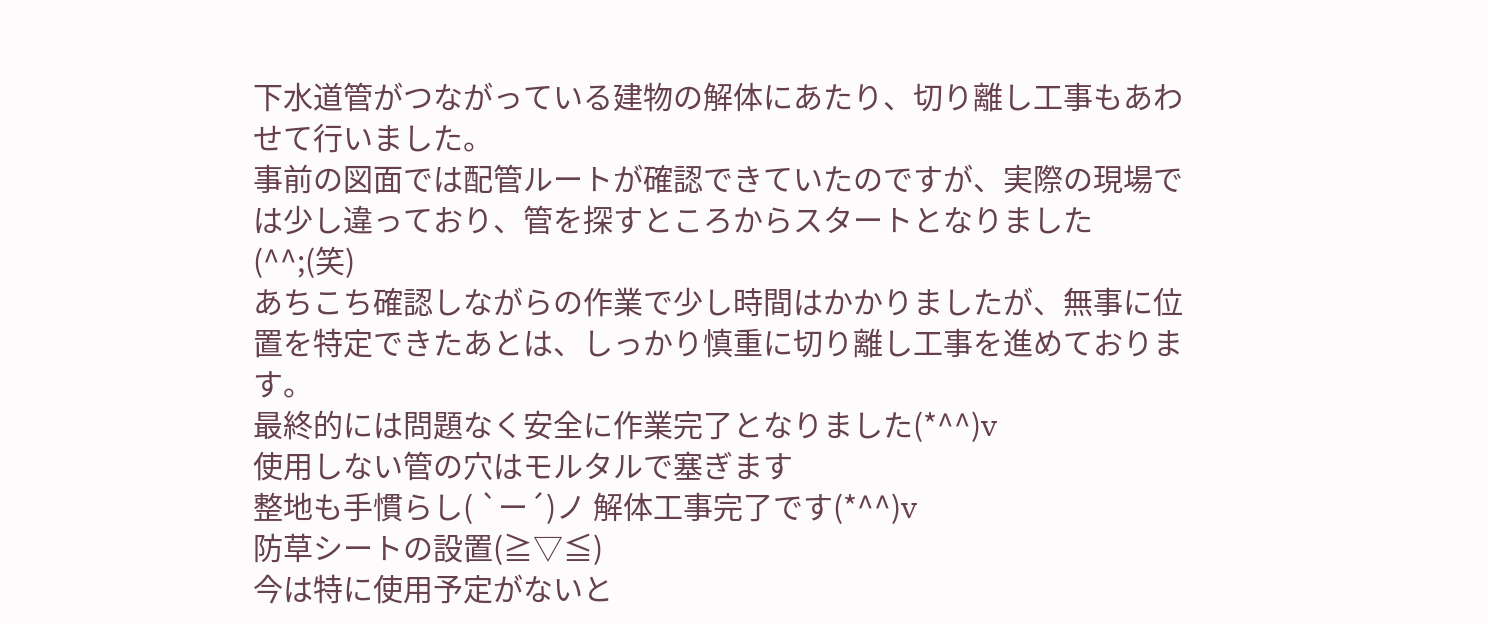下水道管がつながっている建物の解体にあたり、切り離し工事もあわせて行いました。
事前の図面では配管ルートが確認できていたのですが、実際の現場では少し違っており、管を探すところからスタートとなりました(^^;(笑)
あちこち確認しながらの作業で少し時間はかかりましたが、無事に位置を特定できたあとは、しっかり慎重に切り離し工事を進めております。
最終的には問題なく安全に作業完了となりました(*^^)v
使用しない管の穴はモルタルで塞ぎます
整地も手慣らし( `ー´)ノ 解体工事完了です(*^^)v
防草シートの設置(≧▽≦)
今は特に使用予定がないと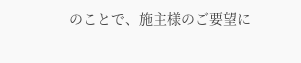のことで、施主様のご要望に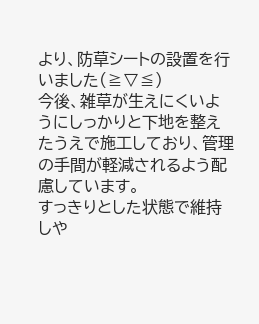より、防草シートの設置を行いました(≧▽≦)
今後、雑草が生えにくいようにしっかりと下地を整えたうえで施工しており、管理の手間が軽減されるよう配慮しています。
すっきりとした状態で維持しや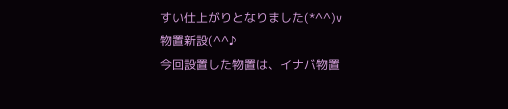すい仕上がりとなりました(*^^)v
物置新設(^^♪
今回設置した物置は、イナバ物置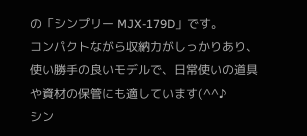の「シンプリー MJX-179D」です。
コンパクトながら収納力がしっかりあり、使い勝手の良いモデルで、日常使いの道具や資材の保管にも適しています(^^♪
シン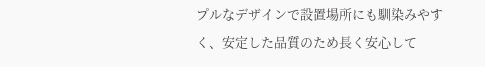プルなデザインで設置場所にも馴染みやすく、安定した品質のため長く安心して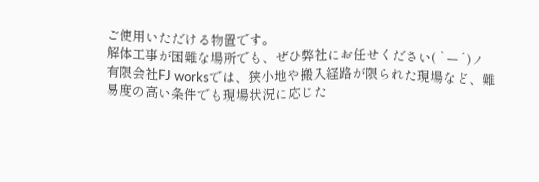ご使用いただける物置です。
解体工事が困難な場所でも、ぜひ弊社にお任せください( `ー´)ノ
有限会社FJ worksでは、狭小地や搬入経路が限られた現場など、難易度の高い条件でも現場状況に応じた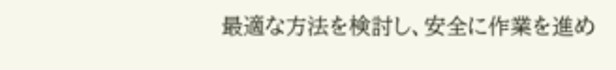最適な方法を検討し、安全に作業を進め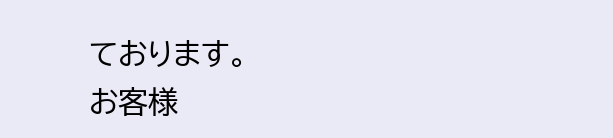ております。
お客様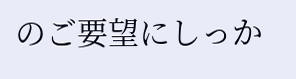のご要望にしっか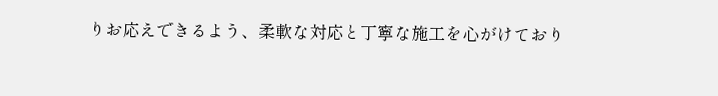りお応えできるよう、柔軟な対応と丁寧な施工を心がけており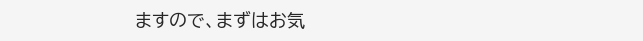ますので、まずはお気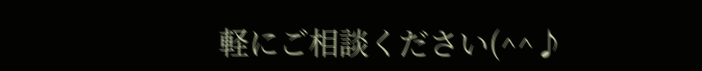軽にご相談ください(^^♪